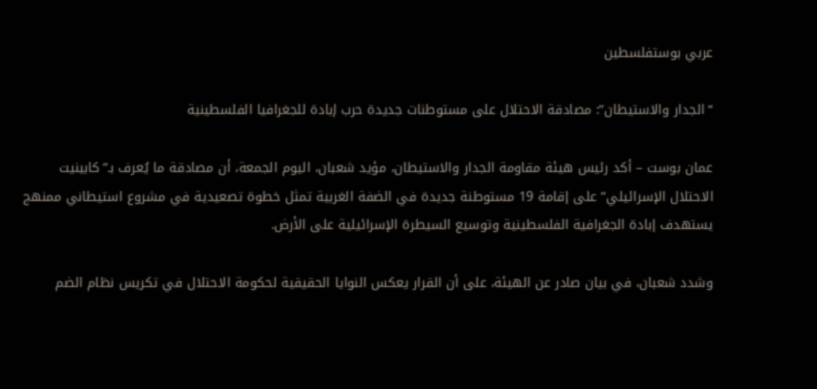عربي بوستفلسطين

“الجدار والاستيطان”: مصادقة الاحتلال على مستوطنات جديدة حرب إبادة للجغرافيا الفلسطينية

عمان بوست – أكد رئيس هيئة مقاومة الجدار والاستيطان، مؤيد شعبان، اليوم الجمعة، أن مصادقة ما يُعرف بـ”كابينيت الاحتلال الإسرائيلي” على إقامة 19 مستوطنة جديدة في الضفة الغربية تمثل خطوة تصعيدية في مشروع استيطاني ممنهج يستهدف إبادة الجغرافية الفلسطينية وتوسيع السيطرة الإسرائيلية على الأرض.

وشدد شعبان، في بيان صادر عن الهيئة، على أن القرار يعكس النوايا الحقيقية لحكومة الاحتلال في تكريس نظام الضم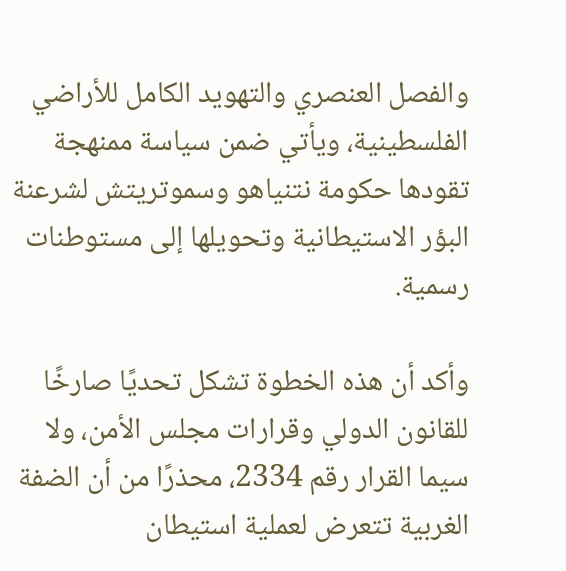والفصل العنصري والتهويد الكامل للأراضي الفلسطينية، ويأتي ضمن سياسة ممنهجة تقودها حكومة نتنياهو وسموتريتش لشرعنة البؤر الاستيطانية وتحويلها إلى مستوطنات رسمية.

وأكد أن هذه الخطوة تشكل تحديًا صارخًا للقانون الدولي وقرارات مجلس الأمن، ولا سيما القرار رقم 2334، محذرًا من أن الضفة الغربية تتعرض لعملية استيطان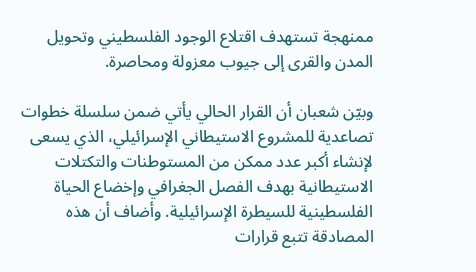ممنهجة تستهدف اقتلاع الوجود الفلسطيني وتحويل المدن والقرى إلى جيوب معزولة ومحاصرة.

وبيّن شعبان أن القرار الحالي يأتي ضمن سلسلة خطوات تصاعدية للمشروع الاستيطاني الإسرائيلي، الذي يسعى لإنشاء أكبر عدد ممكن من المستوطنات والتكتلات الاستيطانية بهدف الفصل الجغرافي وإخضاع الحياة الفلسطينية للسيطرة الإسرائيلية. وأضاف أن هذه المصادقة تتبع قرارات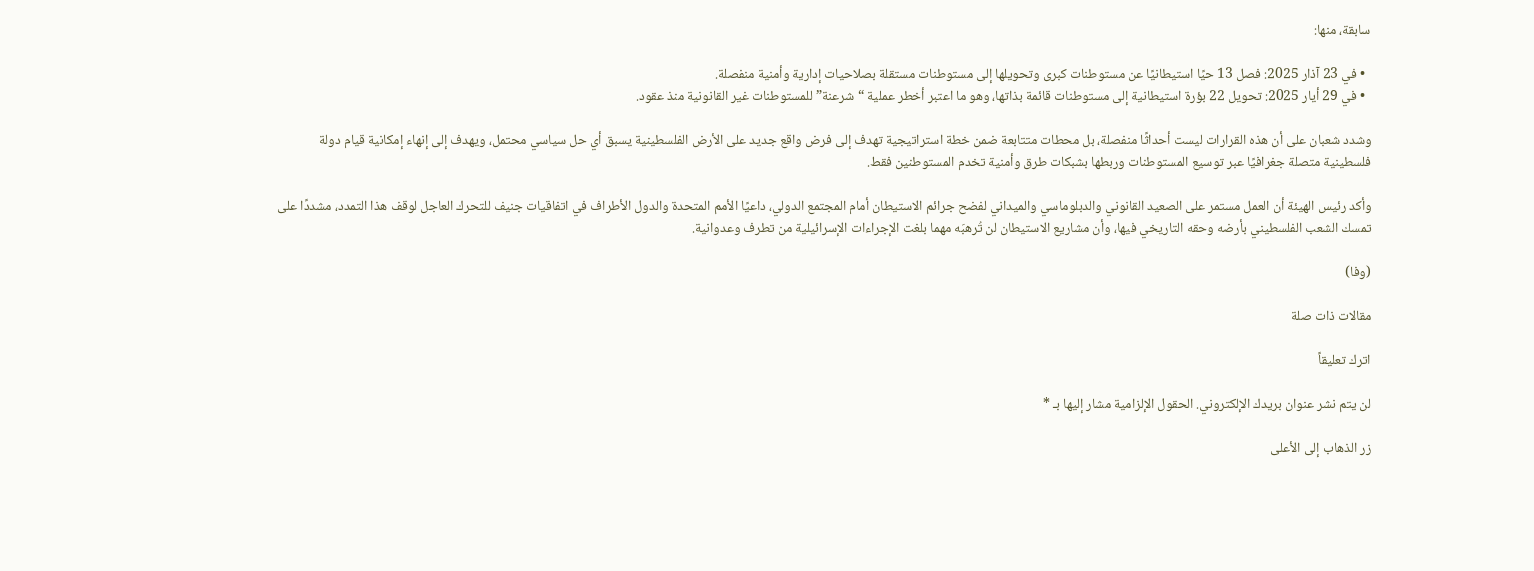سابقة، منها:

  • في 23 آذار 2025: فصل 13 حيًا استيطانيًا عن مستوطنات كبرى وتحويلها إلى مستوطنات مستقلة بصلاحيات إدارية وأمنية منفصلة.
  • في 29 أيار 2025: تحويل 22 بؤرة استيطانية إلى مستوطنات قائمة بذاتها، وهو ما اعتبر أخطر عملية “شرعنة” للمستوطنات غير القانونية منذ عقود.

وشدد شعبان على أن هذه القرارات ليست أحداثًا منفصلة، بل محطات متتابعة ضمن خطة استراتيجية تهدف إلى فرض واقع جديد على الأرض الفلسطينية يسبق أي حل سياسي محتمل، ويهدف إلى إنهاء إمكانية قيام دولة فلسطينية متصلة جغرافيًا عبر توسيع المستوطنات وربطها بشبكات طرق وأمنية تخدم المستوطنين فقط.

وأكد رئيس الهيئة أن العمل مستمر على الصعيد القانوني والدبلوماسي والميداني لفضح جرائم الاستيطان أمام المجتمع الدولي، داعيًا الأمم المتحدة والدول الأطراف في اتفاقيات جنيف للتحرك العاجل لوقف هذا التمدد، مشددًا على تمسك الشعب الفلسطيني بأرضه وحقه التاريخي فيها، وأن مشاريع الاستيطان لن تُرهبَه مهما بلغت الإجراءات الإسرائيلية من تطرف وعدوانية.

(وفا)

مقالات ذات صلة

اترك تعليقاً

لن يتم نشر عنوان بريدك الإلكتروني. الحقول الإلزامية مشار إليها بـ *

زر الذهاب إلى الأعلى